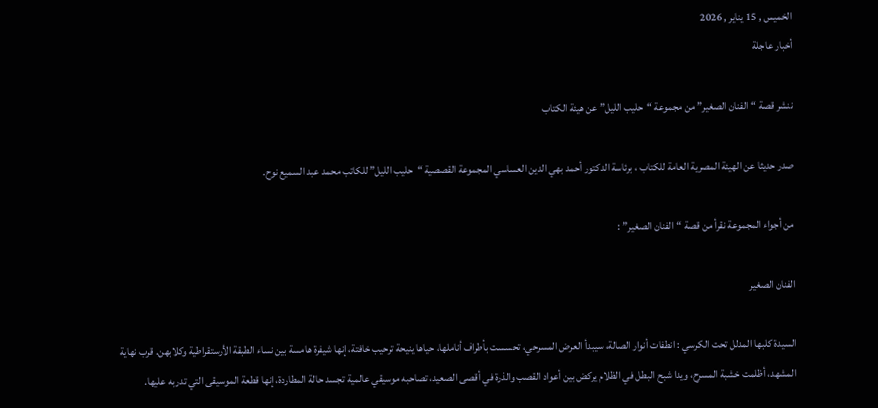الخميس , 15 يناير , 2026
أخبار عاجلة

ننشر قصة “الفنان الصغير” من مجموعة “حليب الليل” عن هيئة الكتاب

صدر حديثا عن الهيئة المصرية العامة للكتاب ، برئاسة الدكتور أحمد بهي الدين العساسي المجموعة القصصية “حليب الليل” للكاتب محمد عبد السميع نوح.

من أجواء المجموعة نقرأ من قصة “الفنان الصغير” :

الفنان الصغير

السيدة كلبها المدلل تحت الكرسي : انطفات أنوار الصالة، سيبدأ العرض المسرحي، تحسست بأطراف أناملها، حياها ينيحة ترحيب خافتة، إنها شيفرة هامسة بين نساء الطبقة الأرستقراطية وكلابهن. قرب نهاية المشهد، أظلمت خشبة المسرح، ويدا شبح البطل في الظلام يركض بين أعواد القصب والذرة في أقصى الصعيد، تصاحبه موسيقي عالمية تجسد حالة المطاردة، إنها قطعة الموسيقى التي تدربه عليها.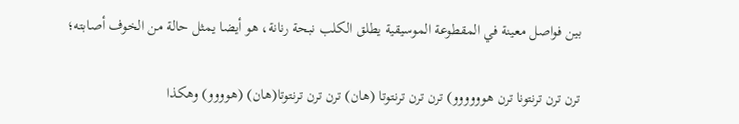بين فواصل معينة في المقطوعة الموسيقية يطلق الكلب نبحة رنانة، هو أيضا يمثل حالة من الخوف أصابته؛

ترن ترن ترنتونا ترن هوووووو) ترن ترن ترنتوتا (هان) ترن ترن ترنتوتا(هان) (هوووو) وهكذا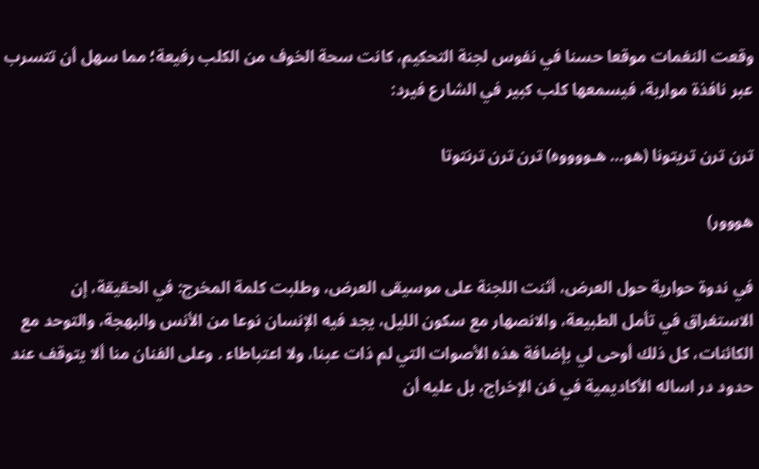وقعت النغمات موقعا حسنا في نفوس لجنة التحكيم، كانت سحة الخوف من الكلب رفيعة؛ مما سهل أن تتسرب عبر نافذة مواربة، فيسمعها كلب كبير في الشارع فيرد:

ترن ترن تريتونا (هو… هـووووه) ترن ترن ترنتوتا

هووور)

في ندوة حوارية حول العرض، أثنت اللجنة على موسيقى العرض، وطلبت كلمة المخرج: في الحقيقة، إن الاستغراق في تأمل الطبيعة، والانصهار مع سكون الليل، يجد فيه الإنسان نوعا من الأنس والبهجة، والتوحد مع الكائنات، كل ذلك أوحى لي بإضافة هذه الأصوات التي لم ذات عبنا، ولا اعتباطاء . وعلى الفنان منا ألا يتوقف عند حدود در اساله الأكاديمية في فن الإخراج، بل عليه أن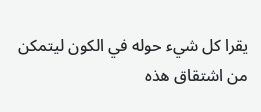يقرا كل شيء حوله في الكون ليتمكن من اشتقاق هذه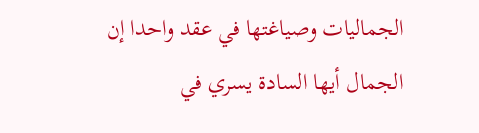الجماليات وصياغتها في عقد واحدا إن الجمال أيها السادة يسري في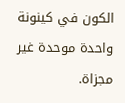الكون في كينونة واحدة موحدة غير مجزاة.